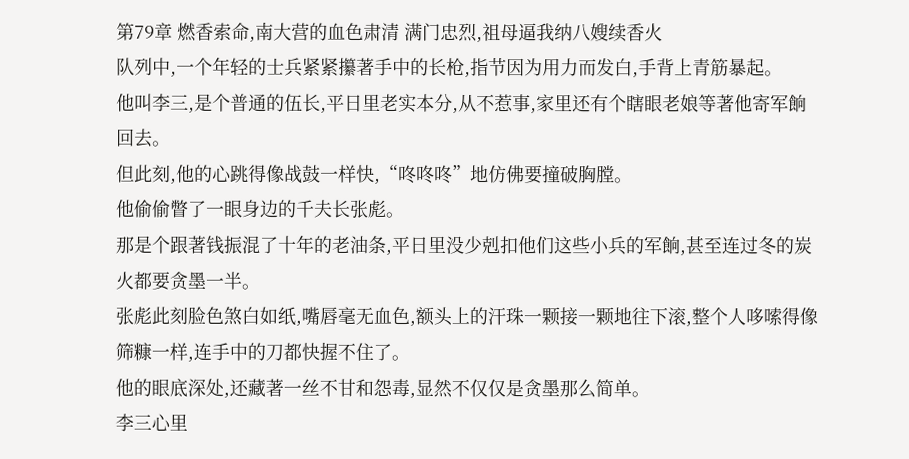第79章 燃香索命,南大营的血色肃清 满门忠烈,祖母逼我纳八嫂续香火
队列中,一个年轻的士兵紧紧攥著手中的长枪,指节因为用力而发白,手背上青筋暴起。
他叫李三,是个普通的伍长,平日里老实本分,从不惹事,家里还有个瞎眼老娘等著他寄军餉回去。
但此刻,他的心跳得像战鼓一样快,“咚咚咚”地仿佛要撞破胸膛。
他偷偷瞥了一眼身边的千夫长张彪。
那是个跟著钱振混了十年的老油条,平日里没少剋扣他们这些小兵的军餉,甚至连过冬的炭火都要贪墨一半。
张彪此刻脸色煞白如纸,嘴唇毫无血色,额头上的汗珠一颗接一颗地往下滚,整个人哆嗦得像筛糠一样,连手中的刀都快握不住了。
他的眼底深处,还藏著一丝不甘和怨毒,显然不仅仅是贪墨那么简单。
李三心里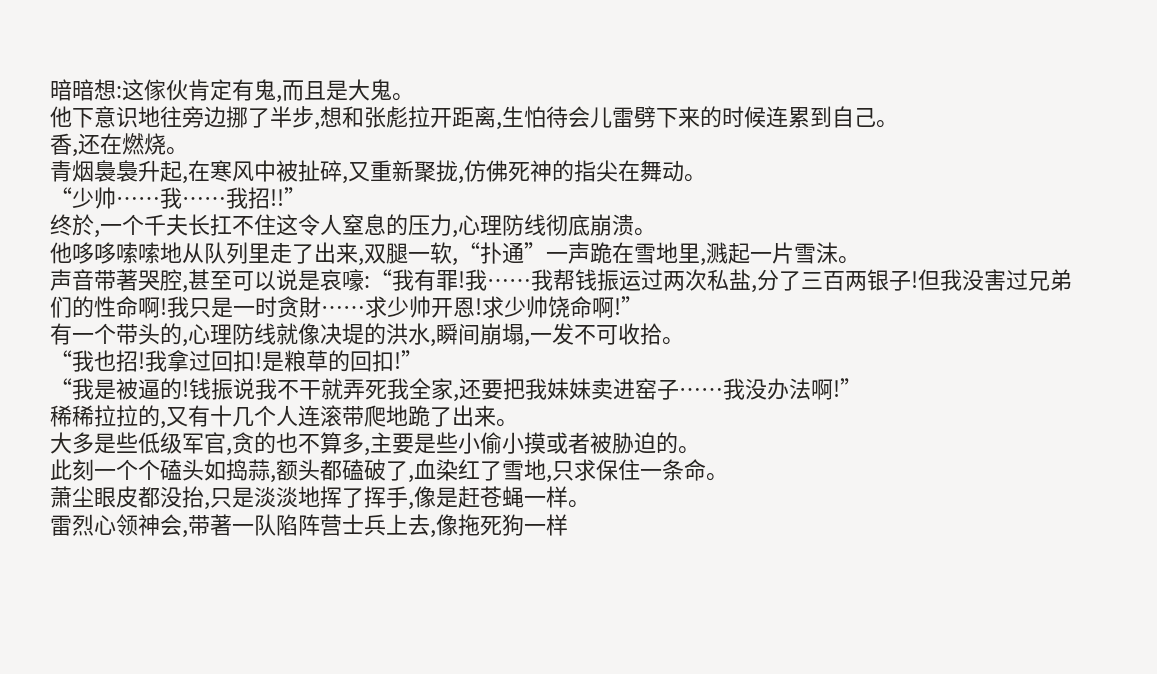暗暗想:这傢伙肯定有鬼,而且是大鬼。
他下意识地往旁边挪了半步,想和张彪拉开距离,生怕待会儿雷劈下来的时候连累到自己。
香,还在燃烧。
青烟裊裊升起,在寒风中被扯碎,又重新聚拢,仿佛死神的指尖在舞动。
“少帅……我……我招!!”
终於,一个千夫长扛不住这令人窒息的压力,心理防线彻底崩溃。
他哆哆嗦嗦地从队列里走了出来,双腿一软,“扑通”一声跪在雪地里,溅起一片雪沫。
声音带著哭腔,甚至可以说是哀嚎:“我有罪!我……我帮钱振运过两次私盐,分了三百两银子!但我没害过兄弟们的性命啊!我只是一时贪財……求少帅开恩!求少帅饶命啊!”
有一个带头的,心理防线就像决堤的洪水,瞬间崩塌,一发不可收拾。
“我也招!我拿过回扣!是粮草的回扣!”
“我是被逼的!钱振说我不干就弄死我全家,还要把我妹妹卖进窑子……我没办法啊!”
稀稀拉拉的,又有十几个人连滚带爬地跪了出来。
大多是些低级军官,贪的也不算多,主要是些小偷小摸或者被胁迫的。
此刻一个个磕头如捣蒜,额头都磕破了,血染红了雪地,只求保住一条命。
萧尘眼皮都没抬,只是淡淡地挥了挥手,像是赶苍蝇一样。
雷烈心领神会,带著一队陷阵营士兵上去,像拖死狗一样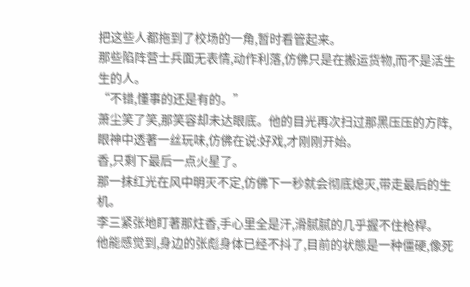把这些人都拖到了校场的一角,暂时看管起来。
那些陷阵营士兵面无表情,动作利落,仿佛只是在搬运货物,而不是活生生的人。
“不错,懂事的还是有的。”
萧尘笑了笑,那笑容却未达眼底。他的目光再次扫过那黑压压的方阵,眼神中透著一丝玩味,仿佛在说:好戏,才刚刚开始。
香,只剩下最后一点火星了。
那一抹红光在风中明灭不定,仿佛下一秒就会彻底熄灭,带走最后的生机。
李三紧张地盯著那炷香,手心里全是汗,滑腻腻的几乎握不住枪桿。
他能感觉到,身边的张彪身体已经不抖了,目前的状態是一种僵硬,像死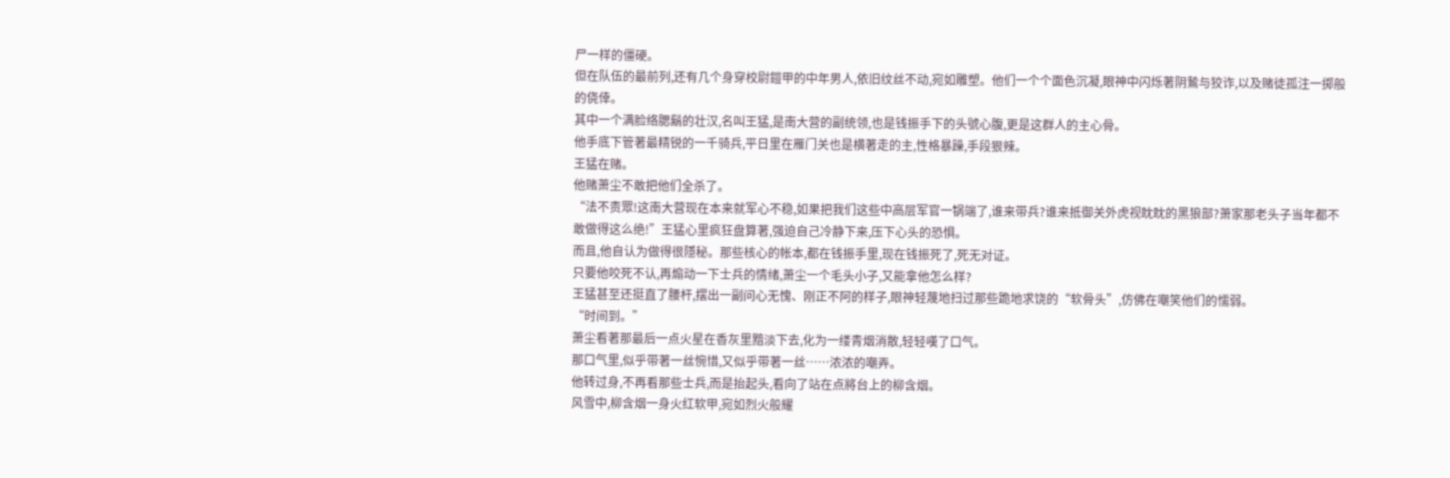尸一样的僵硬。
但在队伍的最前列,还有几个身穿校尉鎧甲的中年男人,依旧纹丝不动,宛如雕塑。他们一个个面色沉凝,眼神中闪烁著阴鷙与狡诈,以及赌徒孤注一掷般的侥倖。
其中一个满脸络腮鬍的壮汉,名叫王猛,是南大营的副统领,也是钱振手下的头號心腹,更是这群人的主心骨。
他手底下管著最精锐的一千骑兵,平日里在雁门关也是横著走的主,性格暴躁,手段狠辣。
王猛在赌。
他赌萧尘不敢把他们全杀了。
“法不责眾!这南大营现在本来就军心不稳,如果把我们这些中高层军官一锅端了,谁来带兵?谁来抵御关外虎视眈眈的黑狼部?萧家那老头子当年都不敢做得这么绝!”王猛心里疯狂盘算著,强迫自己冷静下来,压下心头的恐惧。
而且,他自认为做得很隱秘。那些核心的帐本,都在钱振手里,现在钱振死了,死无对证。
只要他咬死不认,再煽动一下士兵的情绪,萧尘一个毛头小子,又能拿他怎么样?
王猛甚至还挺直了腰杆,摆出一副问心无愧、刚正不阿的样子,眼神轻蔑地扫过那些跪地求饶的“软骨头”,仿佛在嘲笑他们的懦弱。
“时间到。”
萧尘看著那最后一点火星在香灰里黯淡下去,化为一缕青烟消散,轻轻嘆了口气。
那口气里,似乎带著一丝惋惜,又似乎带著一丝……浓浓的嘲弄。
他转过身,不再看那些士兵,而是抬起头,看向了站在点將台上的柳含烟。
风雪中,柳含烟一身火红软甲,宛如烈火般耀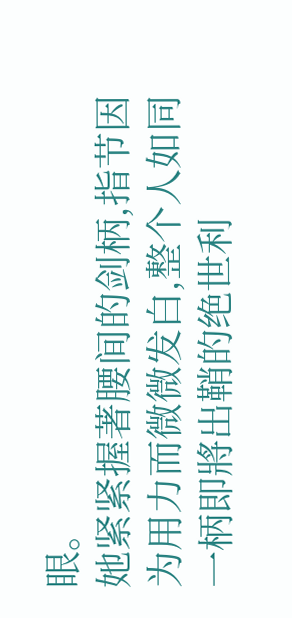眼。
她紧紧握著腰间的剑柄,指节因为用力而微微发白,整个人如同一柄即將出鞘的绝世利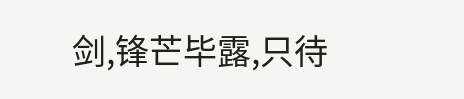剑,锋芒毕露,只待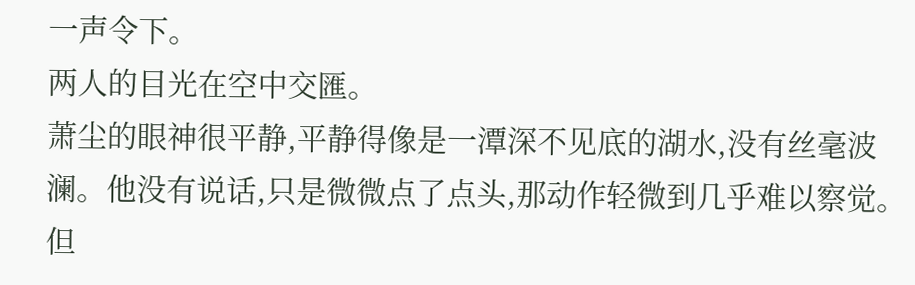一声令下。
两人的目光在空中交匯。
萧尘的眼神很平静,平静得像是一潭深不见底的湖水,没有丝毫波澜。他没有说话,只是微微点了点头,那动作轻微到几乎难以察觉。
但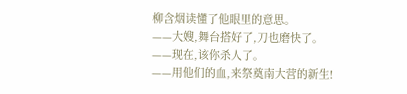柳含烟读懂了他眼里的意思。
——大嫂,舞台搭好了,刀也磨快了。
——现在,该你杀人了。
——用他们的血,来祭奠南大营的新生!